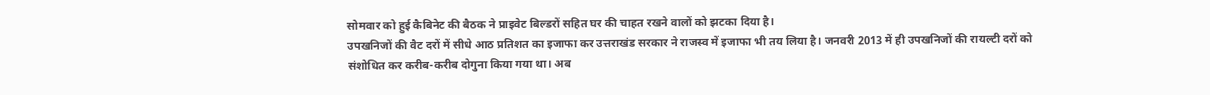सोमवार को हुई कैबिनेट की बैठक ने प्राइवेट बिल्डरों सहित घर की चाहत रखने वालों को झटका दिया है।
उपखनिजों की वैट दरों में सीधे आठ प्रतिशत का इजाफा कर उत्तराखंड सरकार ने राजस्व में इजाफा भी तय लिया है। जनवरी 2013 में ही उपखनिजों की रायल्टी दरों को संशोधित कर करीब-करीब दोगुना किया गया था। अब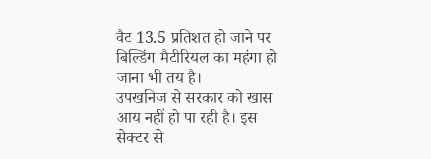वैट 13.5 प्रतिशत हो जाने पर बिल्डिंग मैटीरियल का महंगा हो जाना भी तय है।
उपखनिज से सरकार को खास आय नहीं हो पा रही है। इस सेक्टर से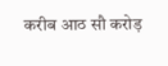करीब आठ सौ करोड़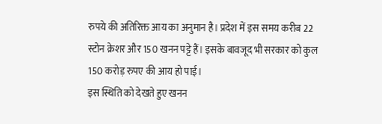रुपये की अतिरिक्त आय का अनुमान है। प्रदेश में इस समय करीब 22 स्टोन क्रेशर और 150 खनन पट्टे हैं। इसके बावजूद भी सरकार को कुल 150 करोड़ रुपए की आय हो पाई।
इस स्थिति को देखते हुए खनन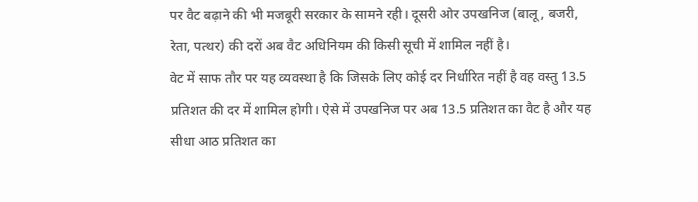पर वैट बढ़ाने की भी मजबूरी सरकार के सामने रही। दूसरी ओर उपखनिज (बालू, बजरी, रेता, पत्थर) की दरों अब वैट अधिनियम की किसी सूची में शामिल नहीं है।
वेट में साफ तौर पर यह व्यवस्था है कि जिसके लिए कोई दर निर्धारित नहीं है वह वस्तु 13.5 प्रतिशत की दर में शामिल होगी। ऐसे में उपखनिज पर अब 13.5 प्रतिशत का वैट है और यह सीधा आठ प्रतिशत का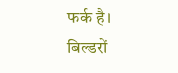फर्क है।
बिल्डरों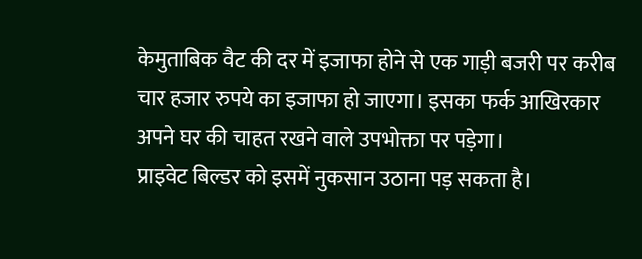केमुताबिक वैट की दर में इजाफा होने से एक गाड़ी बजरी पर करीब चार हजार रुपये का इजाफा हो जाएगा। इसका फर्क आखिरकार अपने घर की चाहत रखने वाले उपभोक्ता पर पड़ेगा।
प्राइवेट बिल्डर को इसमें नुकसान उठाना पड़ सकता है।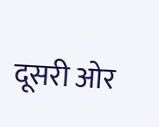दूसरी ओर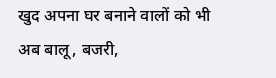खुद अपना घर बनाने वालों को भी अब बालू, बजरी,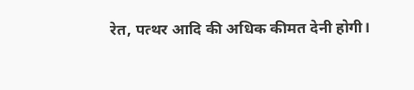रेत, पत्थर आदि की अधिक कीमत देनी होगी।